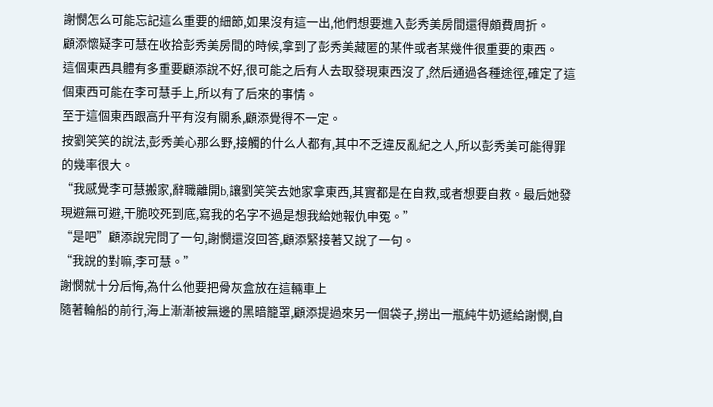謝憫怎么可能忘記這么重要的細節,如果沒有這一出,他們想要進入彭秀美房間還得頗費周折。
顧添懷疑李可慧在收拾彭秀美房間的時候,拿到了彭秀美藏匿的某件或者某幾件很重要的東西。
這個東西具體有多重要顧添說不好,很可能之后有人去取發現東西沒了,然后通過各種途徑,確定了這個東西可能在李可慧手上,所以有了后來的事情。
至于這個東西跟高升平有沒有關系,顧添覺得不一定。
按劉笑笑的說法,彭秀美心那么野,接觸的什么人都有,其中不乏違反亂紀之人,所以彭秀美可能得罪的幾率很大。
“我感覺李可慧搬家,辭職離開b,讓劉笑笑去她家拿東西,其實都是在自救,或者想要自救。最后她發現避無可避,干脆咬死到底,寫我的名字不過是想我給她報仇申冤。”
“是吧”顧添說完問了一句,謝憫還沒回答,顧添緊接著又說了一句。
“我說的對嘛,李可慧。”
謝憫就十分后悔,為什么他要把骨灰盒放在這輛車上
隨著輪船的前行,海上漸漸被無邊的黑暗籠罩,顧添提過來另一個袋子,撈出一瓶純牛奶遞給謝憫,自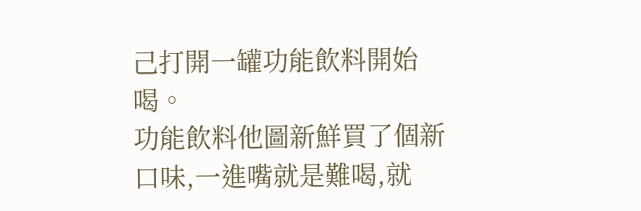己打開一罐功能飲料開始喝。
功能飲料他圖新鮮買了個新口味,一進嘴就是難喝,就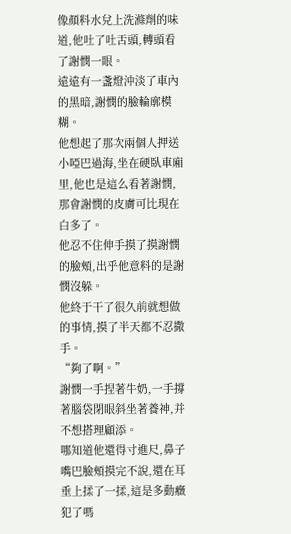像顏料水兌上洗滌劑的味道,他吐了吐舌頭,轉頭看了謝憫一眼。
遠遠有一盞燈沖淡了車內的黑暗,謝憫的臉輪廓模糊。
他想起了那次兩個人押送小啞巴過海,坐在硬臥車廂里,他也是這么看著謝憫,那會謝憫的皮膚可比現在白多了。
他忍不住伸手摸了摸謝憫的臉頰,出乎他意料的是謝憫沒躲。
他終于干了很久前就想做的事情,摸了半天都不忍撒手。
“夠了啊。”
謝憫一手捏著牛奶,一手撐著腦袋閉眼斜坐著養神,并不想搭理顧添。
哪知道他還得寸進尺,鼻子嘴巴臉頰摸完不說,還在耳垂上揉了一揉,這是多動癥犯了嗎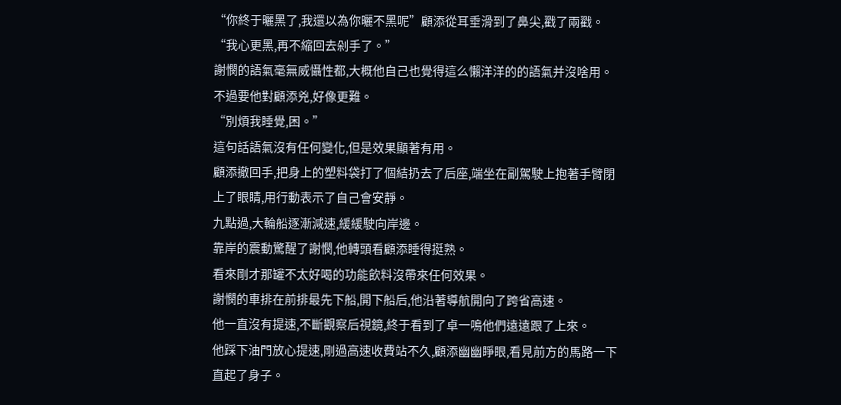“你終于曬黑了,我還以為你曬不黑呢”顧添從耳垂滑到了鼻尖,戳了兩戳。
“我心更黑,再不縮回去剁手了。”
謝憫的語氣毫無威懾性都,大概他自己也覺得這么懶洋洋的的語氣并沒啥用。
不過要他對顧添兇,好像更難。
“別煩我睡覺,困。”
這句話語氣沒有任何變化,但是效果顯著有用。
顧添撤回手,把身上的塑料袋打了個結扔去了后座,端坐在副駕駛上抱著手臂閉上了眼睛,用行動表示了自己會安靜。
九點過,大輪船逐漸減速,緩緩駛向岸邊。
靠岸的震動驚醒了謝憫,他轉頭看顧添睡得挺熟。
看來剛才那罐不太好喝的功能飲料沒帶來任何效果。
謝憫的車排在前排最先下船,開下船后,他沿著導航開向了跨省高速。
他一直沒有提速,不斷觀察后視鏡,終于看到了卓一鳴他們遠遠跟了上來。
他踩下油門放心提速,剛過高速收費站不久,顧添幽幽睜眼,看見前方的馬路一下直起了身子。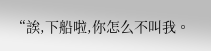“誒,下船啦,你怎么不叫我。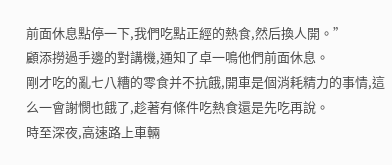前面休息點停一下,我們吃點正經的熱食,然后換人開。”
顧添撈過手邊的對講機,通知了卓一鳴他們前面休息。
剛才吃的亂七八糟的零食并不抗餓,開車是個消耗精力的事情,這么一會謝憫也餓了,趁著有條件吃熱食還是先吃再說。
時至深夜,高速路上車輛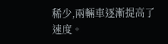稀少,兩輛車逐漸提高了速度。